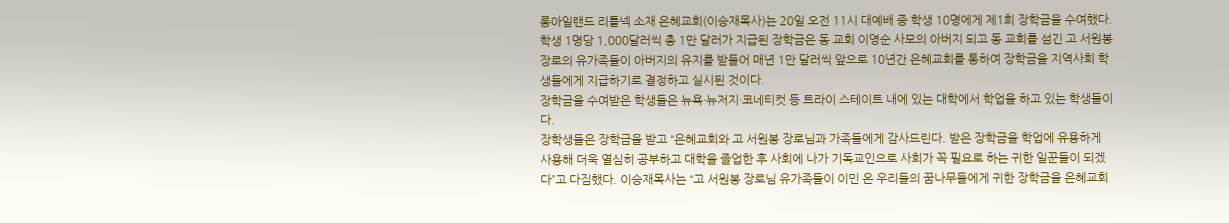롱아일랜드 리틀넥 소재 은혜교회(이승재목사)는 20일 오전 11시 대예배 중 학생 10명에게 제1회 장학금을 수여했다.
학생 1명당 1,000달러씩 총 1만 달러가 지급된 장학금은 동 교회 이영순 사모의 아버지 되고 동 교회를 섬긴 고 서원봉 장로의 유가족들이 아버지의 유지를 받들어 매년 1만 달러씩 앞으로 10년간 은혜교회를 통하여 장학금을 지역사회 학생들에게 지급하기로 결정하고 실시된 것이다.
장학금을 수여받은 학생들은 뉴욕·뉴저지·코네티컷 등 트라이 스테이트 내에 있는 대학에서 학업을 하고 있는 학생들이다.
장학생들은 장학금을 받고 “은혜교회와 고 서원봉 장로님과 가족들에게 감사드린다. 받은 장학금을 학업에 유용하게 사용해 더욱 열심히 공부하고 대학을 졸업한 후 사회에 나가 기독교인으로 사회가 꼭 필요로 하는 귀한 일꾼들이 되겠다”고 다짐했다. 이승재목사는 “고 서원봉 장로님 유가족들이 이민 온 우리들의 꿈나무들에게 귀한 장학금을 은혜교회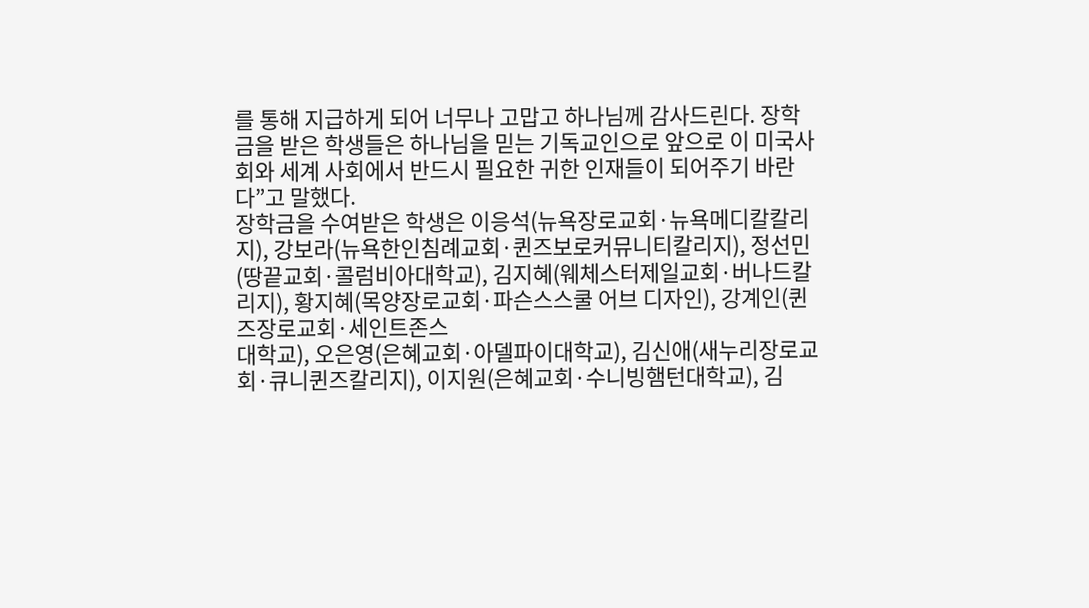를 통해 지급하게 되어 너무나 고맙고 하나님께 감사드린다. 장학금을 받은 학생들은 하나님을 믿는 기독교인으로 앞으로 이 미국사회와 세계 사회에서 반드시 필요한 귀한 인재들이 되어주기 바란다”고 말했다.
장학금을 수여받은 학생은 이응석(뉴욕장로교회·뉴욕메디칼칼리지), 강보라(뉴욕한인침례교회·퀸즈보로커뮤니티칼리지), 정선민(땅끝교회·콜럼비아대학교), 김지혜(웨체스터제일교회·버나드칼리지), 황지혜(목양장로교회·파슨스스쿨 어브 디자인), 강계인(퀸즈장로교회·세인트존스
대학교), 오은영(은혜교회·아델파이대학교), 김신애(새누리장로교회·큐니퀸즈칼리지), 이지원(은혜교회·수니빙햄턴대학교), 김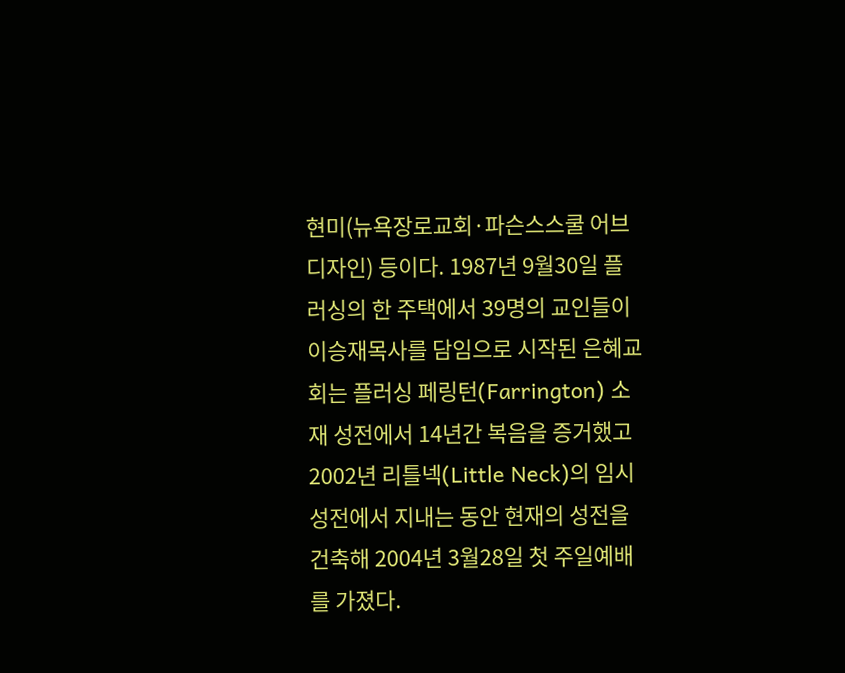현미(뉴욕장로교회·파슨스스쿨 어브 디자인) 등이다. 1987년 9월30일 플러싱의 한 주택에서 39명의 교인들이 이승재목사를 담임으로 시작된 은혜교
회는 플러싱 페링턴(Farrington) 소재 성전에서 14년간 복음을 증거했고 2002년 리틀넥(Little Neck)의 임시성전에서 지내는 동안 현재의 성전을 건축해 2004년 3월28일 첫 주일예배를 가졌다.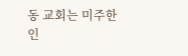동 교회는 미주한인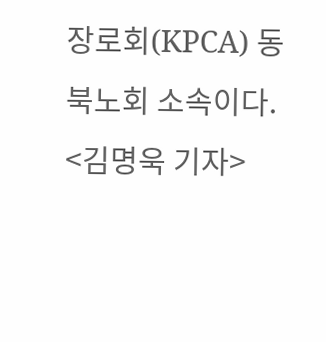장로회(KPCA) 동북노회 소속이다.
<김명욱 기자>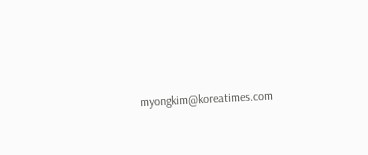myongkim@koreatimes.com